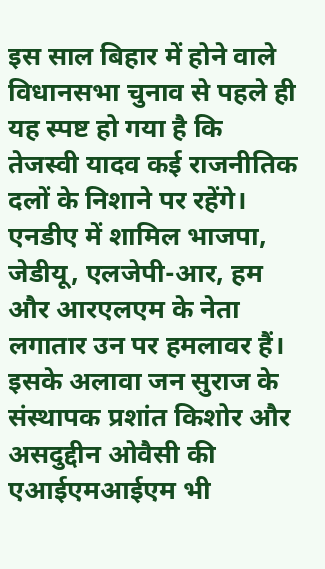इस साल बिहार में होने वाले विधानसभा चुनाव से पहले ही यह स्पष्ट हो गया है कि तेजस्वी यादव कई राजनीतिक दलों के निशाने पर रहेंगे। एनडीए में शामिल भाजपा, जेडीयू, एलजेपी-आर, हम और आरएलएम के नेता लगातार उन पर हमलावर हैं। इसके अलावा जन सुराज के संस्थापक प्रशांत किशोर और असदुद्दीन ओवैसी की एआईएमआईएम भी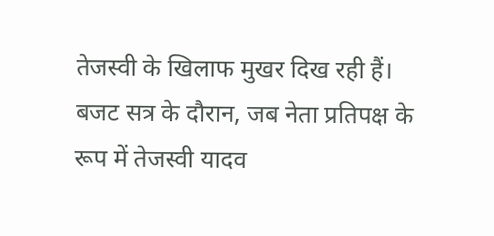तेजस्वी के खिलाफ मुखर दिख रही हैं।
बजट सत्र के दौरान, जब नेता प्रतिपक्ष के रूप में तेजस्वी यादव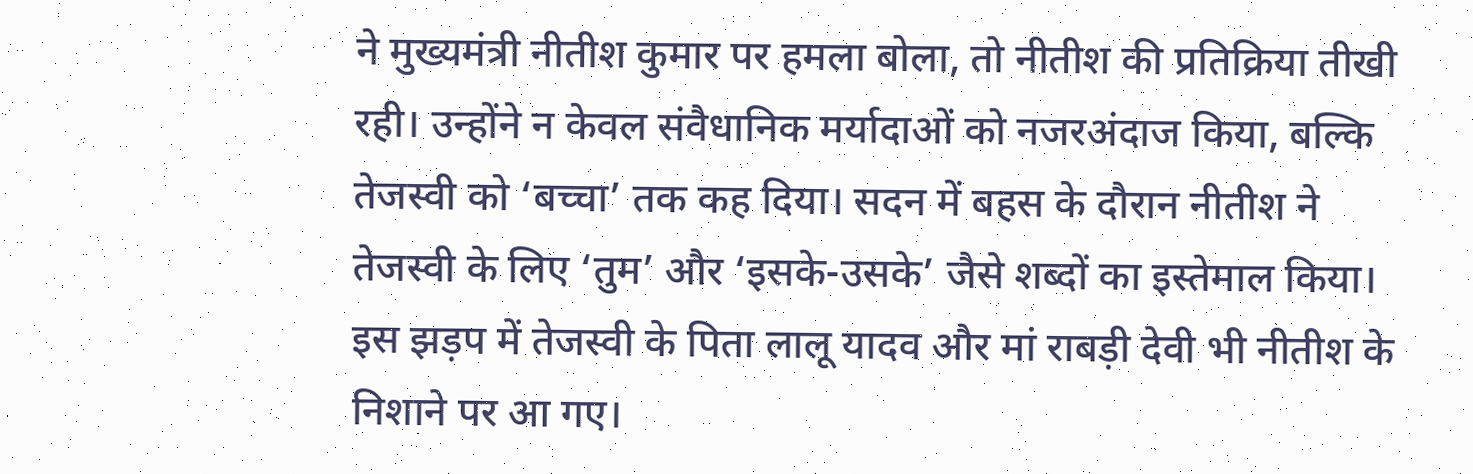ने मुख्यमंत्री नीतीश कुमार पर हमला बोला, तो नीतीश की प्रतिक्रिया तीखी रही। उन्होंने न केवल संवैधानिक मर्यादाओं को नजरअंदाज किया, बल्कि तेजस्वी को ‘बच्चा’ तक कह दिया। सदन में बहस के दौरान नीतीश ने तेजस्वी के लिए ‘तुम’ और ‘इसके-उसके’ जैसे शब्दों का इस्तेमाल किया। इस झड़प में तेजस्वी के पिता लालू यादव और मां राबड़ी देवी भी नीतीश के निशाने पर आ गए।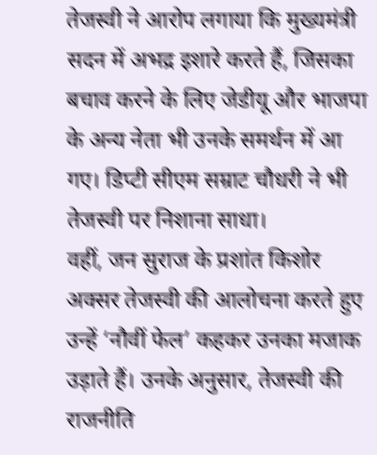तेजस्वी ने आरोप लगाया कि मुख्यमंत्री सदन में अभद्र इशारे करते हैं, जिसका बचाव करने के लिए जेडीयू और भाजपा के अन्य नेता भी उनके समर्थन में आ गए। डिप्टी सीएम सम्राट चौधरी ने भी तेजस्वी पर निशाना साधा।
वहीं, जन सुराज के प्रशांत किशोर अक्सर तेजस्वी की आलोचना करते हुए उन्हें ‘नौवीं फेल’ कहकर उनका मजाक उड़ाते हैं। उनके अनुसार, तेजस्वी की राजनीति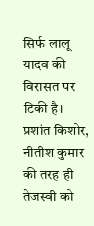सिर्फ लालू यादव की विरासत पर टिकी है। प्रशांत किशोर, नीतीश कुमार की तरह ही तेजस्वी को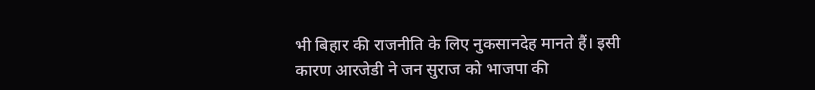भी बिहार की राजनीति के लिए नुकसानदेह मानते हैं। इसी कारण आरजेडी ने जन सुराज को भाजपा की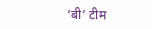‘बी’ टीम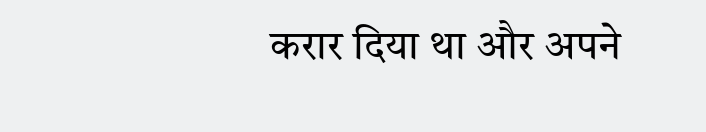करार दिया था और अपने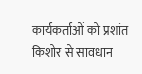कार्यकर्ताओं को प्रशांत किशोर से सावधान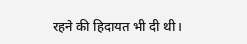रहने की हिदायत भी दी थी।